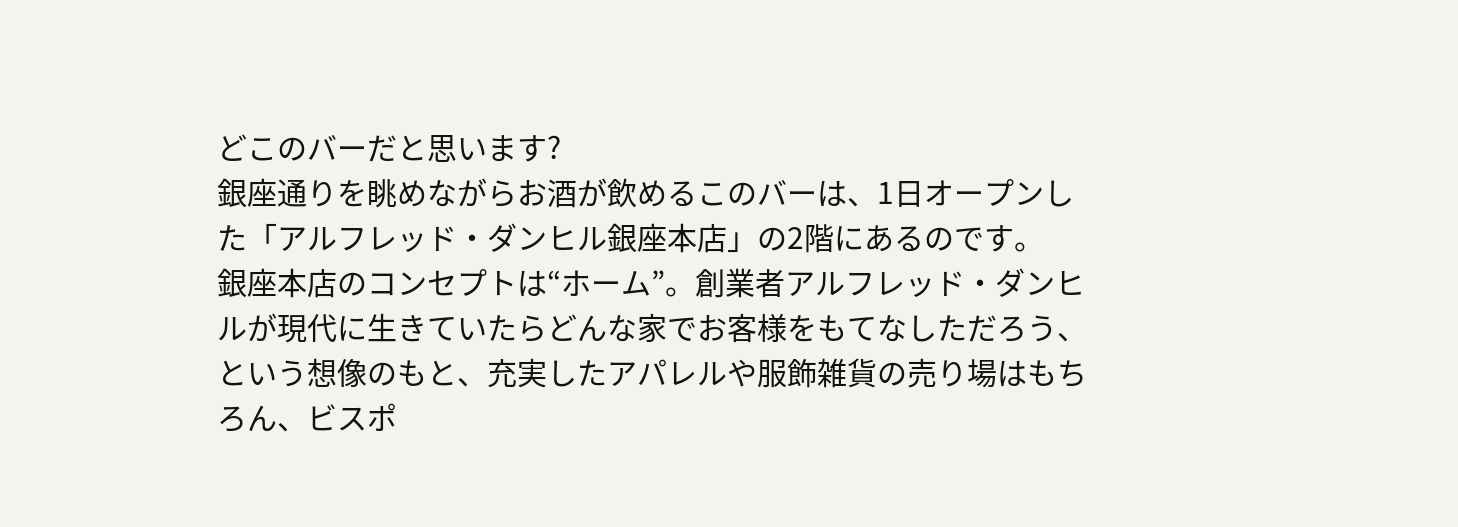どこのバーだと思います?
銀座通りを眺めながらお酒が飲めるこのバーは、1日オープンした「アルフレッド・ダンヒル銀座本店」の2階にあるのです。
銀座本店のコンセプトは“ホーム”。創業者アルフレッド・ダンヒルが現代に生きていたらどんな家でお客様をもてなしただろう、という想像のもと、充実したアパレルや服飾雑貨の売り場はもちろん、ビスポ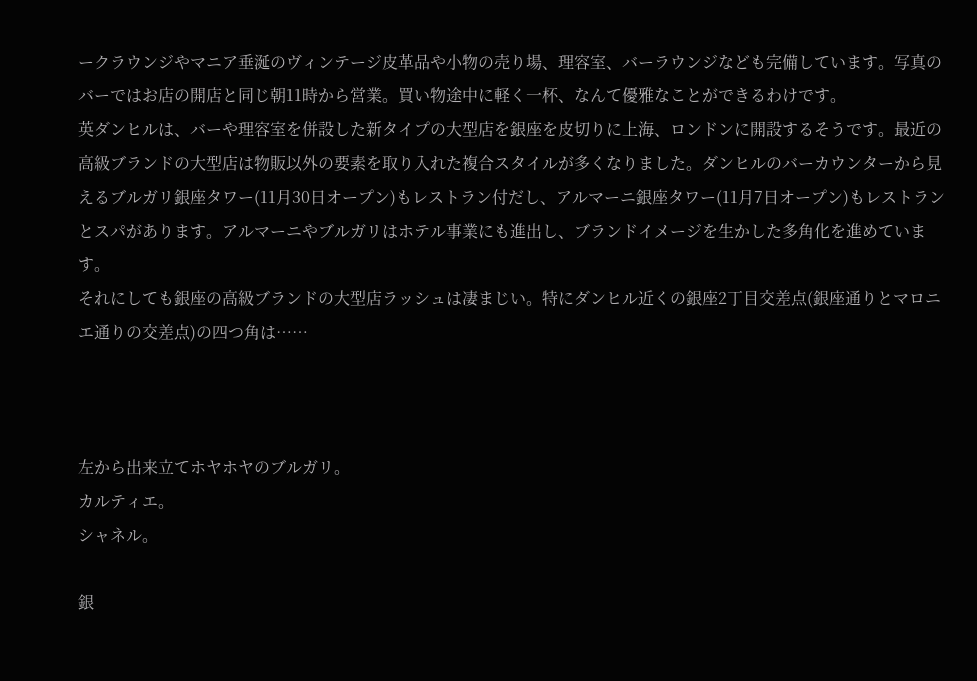ークラウンジやマニア垂涎のヴィンテージ皮革品や小物の売り場、理容室、バーラウンジなども完備しています。写真のバーではお店の開店と同じ朝11時から営業。買い物途中に軽く一杯、なんて優雅なことができるわけです。
英ダンヒルは、バーや理容室を併設した新タイプの大型店を銀座を皮切りに上海、ロンドンに開設するそうです。最近の高級ブランドの大型店は物販以外の要素を取り入れた複合スタイルが多くなりました。ダンヒルのバーカウンターから見えるブルガリ銀座タワー(11月30日オープン)もレストラン付だし、アルマーニ銀座タワー(11月7日オープン)もレストランとスパがあります。アルマーニやブルガリはホテル事業にも進出し、ブランドイメージを生かした多角化を進めています。
それにしても銀座の高級ブランドの大型店ラッシュは凄まじい。特にダンヒル近くの銀座2丁目交差点(銀座通りとマロニエ通りの交差点)の四つ角は……



左から出来立てホヤホヤのブルガリ。
カルティエ。
シャネル。

銀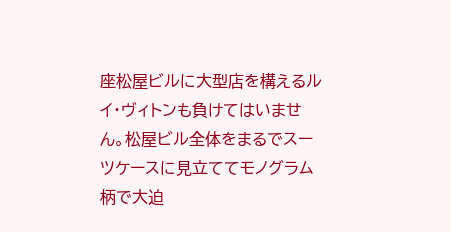座松屋ビルに大型店を構えるルイ・ヴィトンも負けてはいません。松屋ビル全体をまるでスーツケースに見立ててモノグラム柄で大迫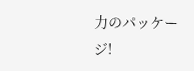力のパッケージ!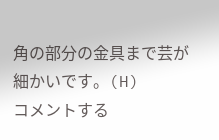角の部分の金具まで芸が細かいです。(H)
コメントする